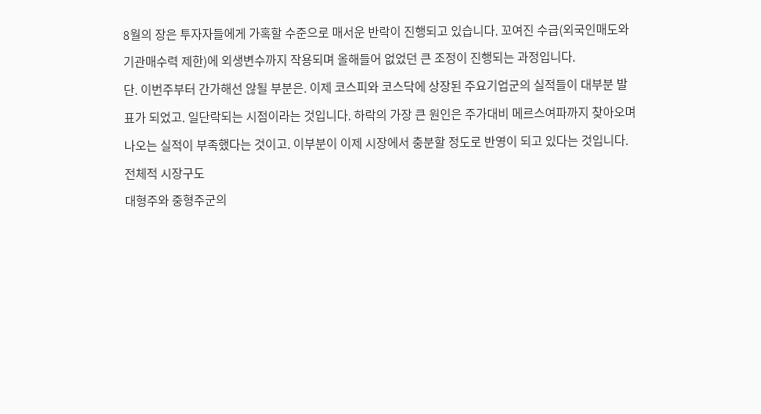8월의 장은 투자자들에게 가혹할 수준으로 매서운 반락이 진행되고 있습니다. 꼬여진 수급(외국인매도와 기관매수력 제한)에 외생변수까지 작용되며 올해들어 없었던 큰 조정이 진행되는 과정입니다.
단. 이번주부터 간가해선 않될 부분은. 이제 코스피와 코스닥에 상장된 주요기업군의 실적들이 대부분 발표가 되었고. 일단락되는 시점이라는 것입니다. 하락의 가장 큰 원인은 주가대비 메르스여파까지 찾아오며 나오는 실적이 부족했다는 것이고. 이부분이 이제 시장에서 충분할 정도로 반영이 되고 있다는 것입니다.
전체적 시장구도
대형주와 중형주군의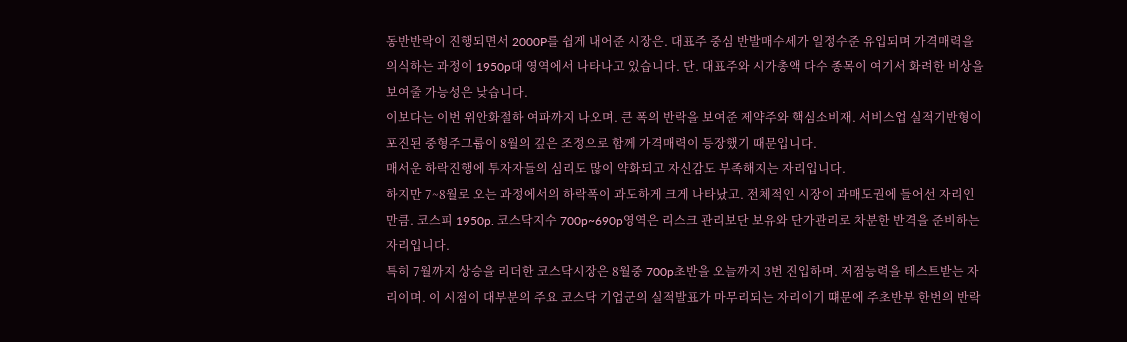동반반락이 진행되면서 2000P를 쉽게 내어준 시장은. 대표주 중심 반발매수세가 일정수준 유입되며 가격매력을 의식하는 과정이 1950p대 영역에서 나타나고 있습니다. 단. 대표주와 시가총액 다수 종목이 여기서 화려한 비상을 보여줄 가능성은 낮습니다.
이보다는 이번 위안화절하 여파까지 나오며. 큰 폭의 반락을 보여준 제약주와 핵심소비재. 서비스업 실적기반형이 포진된 중형주그룹이 8월의 깊은 조정으로 함께 가격매력이 등장했기 때문입니다.
매서운 하락진행에 투자자들의 심리도 많이 약화되고 자신감도 부족해지는 자리입니다.
하지만 7~8월로 오는 과정에서의 하락폭이 과도하게 크게 나타났고. 전체적인 시장이 과매도권에 들어선 자리인 만큼. 코스피 1950p. 코스닥지수 700p~690p영역은 리스크 관리보단 보유와 단가관리로 차분한 반격을 준비하는 자리입니다.
특히 7월까지 상승을 리더한 코스닥시장은 8월중 700p초반을 오늘까지 3번 진입하며. 저점능력을 테스트받는 자리이며. 이 시점이 대부분의 주요 코스닥 기업군의 실적발표가 마무리되는 자리이기 떄문에 주초반부 한번의 반락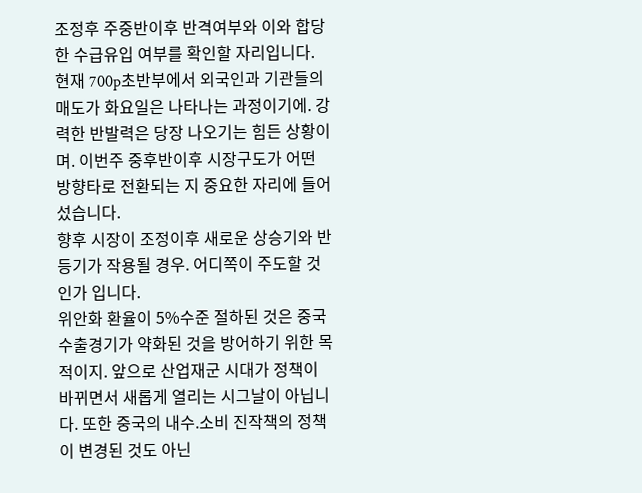조정후 주중반이후 반격여부와 이와 합당한 수급유입 여부를 확인할 자리입니다.
현재 700p초반부에서 외국인과 기관들의 매도가 화요일은 나타나는 과정이기에. 강력한 반발력은 당장 나오기는 힘든 상황이며. 이번주 중후반이후 시장구도가 어떤 방향타로 전환되는 지 중요한 자리에 들어섰습니다.
향후 시장이 조정이후 새로운 상승기와 반등기가 작용될 경우. 어디쪽이 주도할 것인가 입니다.
위안화 환율이 5%수준 절하된 것은 중국 수출경기가 약화된 것을 방어하기 위한 목적이지. 앞으로 산업재군 시대가 정책이 바뀌면서 새롭게 열리는 시그날이 아닙니다. 또한 중국의 내수.소비 진작책의 정책이 변경된 것도 아닌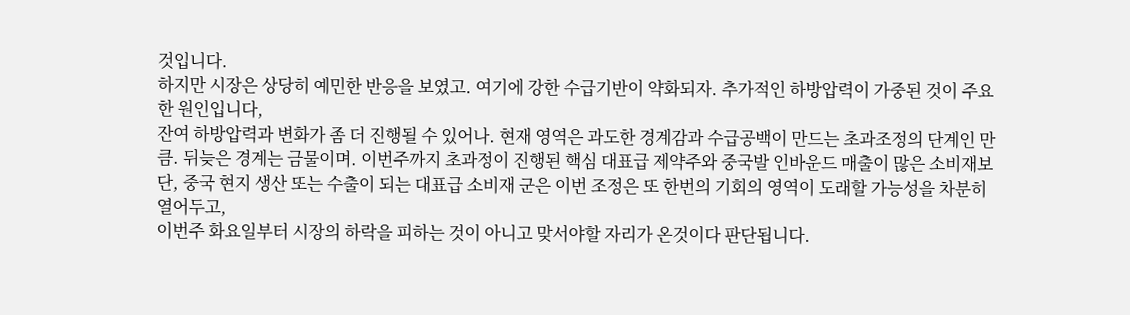것입니다.
하지만 시장은 상당히 예민한 반응을 보였고. 여기에 강한 수급기반이 약화되자. 추가적인 하방압력이 가중된 것이 주요한 원인입니다,
잔여 하방압력과 변화가 좀 더 진행될 수 있어나. 현재 영역은 과도한 경계감과 수급공백이 만드는 초과조정의 단계인 만큼. 뒤늦은 경계는 금물이며. 이번주까지 초과정이 진행된 핵심 대표급 제약주와 중국발 인바운드 매출이 많은 소비재보단, 중국 현지 생산 또는 수출이 되는 대표급 소비재 군은 이번 조정은 또 한번의 기회의 영역이 도래할 가능성을 차분히 열어두고,
이번주 화요일부터 시장의 하락을 피하는 것이 아니고 맞서야할 자리가 온것이다 판단됩니다.